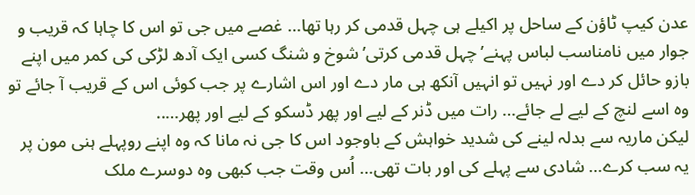عدن کیپ ٹاؤن کے ساحل پر اکیلے ہی چہل قدمی کر رہا تھا… غصے میں جی تو اس کا چاہا کہ قریب و جوار میں نامناسب لباس پہنے’ چہل قدمی کرتی’ شوخ و شنگ کسی ایک آدھ لڑکی کی کمر میں اپنے بازو حائل کر دے اور نہیں تو انہیں آنکھ ہی مار دے اور اس اشارے پر جب کوئی اس کے قریب آ جائے تو وہ اسے لنچ کے لیے لے جائے… رات میں ڈنر کے لیے اور پھر ڈسکو کے لیے اور پھر…..
لیکن ماریہ سے بدلہ لینے کی شدید خواہش کے باوجود اس کا جی نہ مانا کہ وہ اپنے روپہلے ہنی مون پر یہ سب کرے… شادی سے پہلے کی اور بات تھی… اُس وقت جب کبھی وہ دوسرے ملک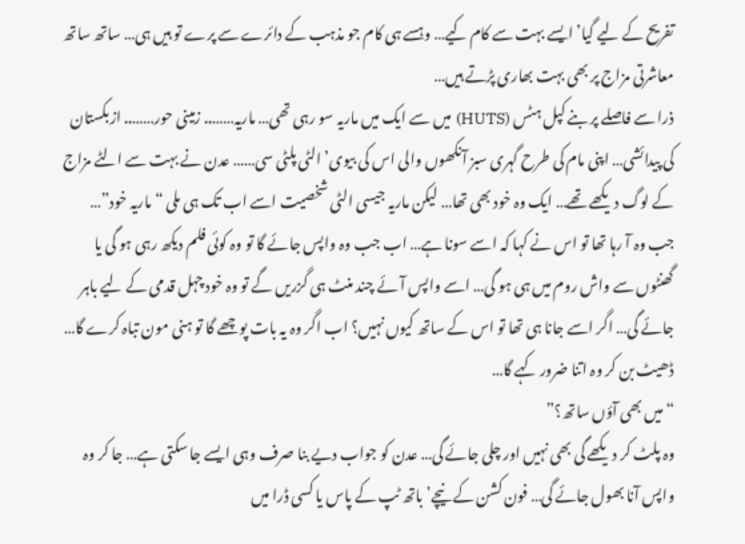تفریح کے لیے گیا’ ایسے بہت سے کام کیے… وہسے ہی کام جو مذہب کے دائرے سے پرے تو ہیں ہی… ساتھ ساتھ معاشرتی مزاج پر بھی بہت بھاری پڑتے ہیں…
ذرا سے فاصلے پر بنے کپل ہٹس (HUTS) میں سے ایک میں ماریہ سو رہی تھی… ماریہ…….. زمینی حور…….. ازبکستان کی پیدائشی… اپنی مام کی طرح گہری سبز آنکھوں والی اس کی بیوی’ الٹی پلٹی سی…… عدن نے بہت سے الٹے مزاج کے لوگ دیکھے تھے… ایک وہ خود بھی تھا… لیکن ماریہ جیسی الٹی شخصیت اسے اب تک ہی ملی “ماریہ خود”…
جب وہ آ رہا تھا تو اس نے کہا کہ اسے سونا ہے… اب جب وہ واپس جائے گا تو وہ کوئی فلم دیکھ رہی ہو گی یا گھنٹوں سے واش روم میں ہی ہو گی… اسے واپس آئے چند منٹ ہی گزریں گے تو وہ خود چہل قدمی کے لیے باہر جائے گی… اگر اسے جانا ہی تھا تو اس کے ساتھ کیوں نہیں؟ اب اگر وہ یہ بات پوچھے گا تو ہنی مون تباہ کرے گا… ڈھیٹ بن کر وہ اتنا ضرور کہے گا…
“میں بھی آؤں ساتھ؟”
وہ پلٹ کر دیکھے گی بھی نہیں اور چلی جائے گی… عدن کو جواب دیے بنا صرف وہی ایسے جا سکتی ہے… جا کر وہ واپس آنا بھول جائے گی… فون کشن کے نیچے’ باتھ ٹپ کے پاس یا کسی ڈرا میں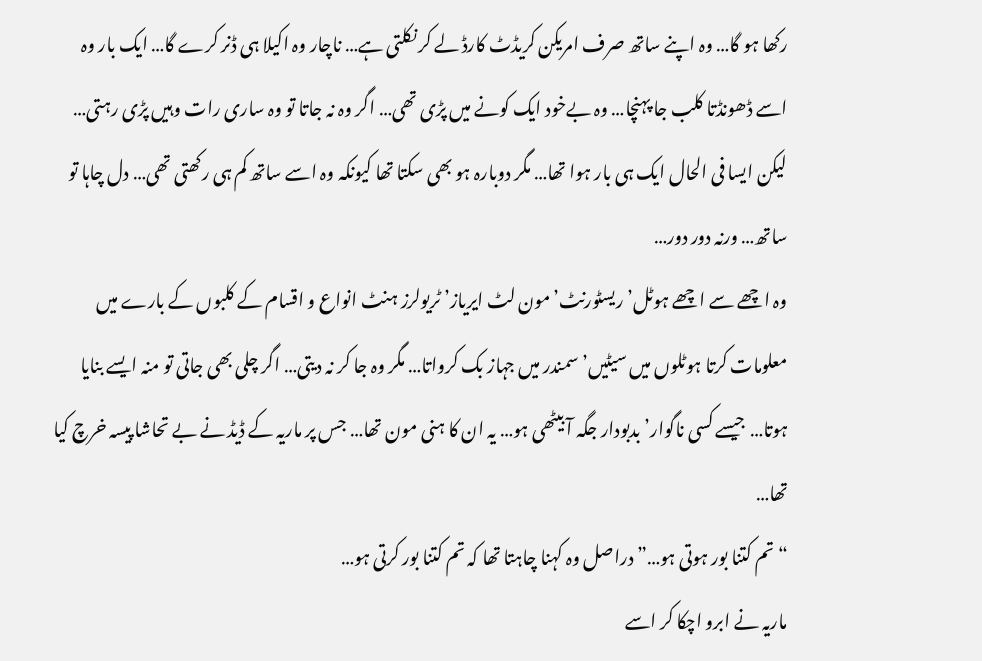رکھا ہو گا… وہ اپنے ساتھ صرف امریکن کریڈٹ کارڈ لے کر نکلتی ہے… ناچار وہ اکیلا ہی ڈنر کرے گا… ایک بار وہ اسے ڈھونڈتا کلب جا پہنچا… وہ بےخود ایک کونے میں پڑی تھی… اگر وہ نہ جاتا تو وہ ساری رات وہیں پڑی رہتی… لیکن ایسا فی الحال ایک ہی بار ہوا تھا… مگر دوبارہ ہو بھی سکتا تھا کیونکہ وہ اسے ساتھ کم ہی رکھتی تھی… دل چاہا تو ساتھ… ورنہ دور دور…
وہ اچھے سے اچھے ہوٹل’ ریسٹورنٹ’مون لٹ ایریاز’ ٹریولرز ہنٹ انواع و اقسام کے کلبوں کے بارے میں معلومات کرتا ہوٹلوں میں سیٹیں’ سمندر میں جہاز بک کرواتا… مگر وہ جا کر نہ دیتی… اگر چلی بھی جاتی تو منہ ایسے بنایا ہوتا… جیسے کسی ناگوار’ بدبودار جگہ آ بیٹھی ہو… یہ ان کا ہنی مون تھا… جس پر ماریہ کے ڈیڈ نے بے تحاشا پیسہ خرچ کیا تھا…
“تم کتنا بور ہوتی ہو…” دراصل وہ کہنا چاہتا تھا کہ تم کتنا بور کرتی ہو…
ماریہ نے ابرو اچکا کر اسے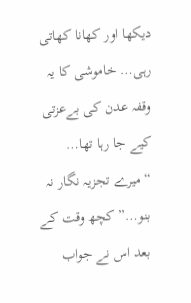دیکھا اور کھانا کھاتی رہی… خاموشی کا یہ وقفہ عدن کی بےعزتی کیے جا رہا تھا…
“میرے تجزیہ نگار نہ بنو…” کچھ وقت کے بعد اس نے جواب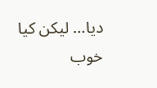دیا… لیکن کیا خوب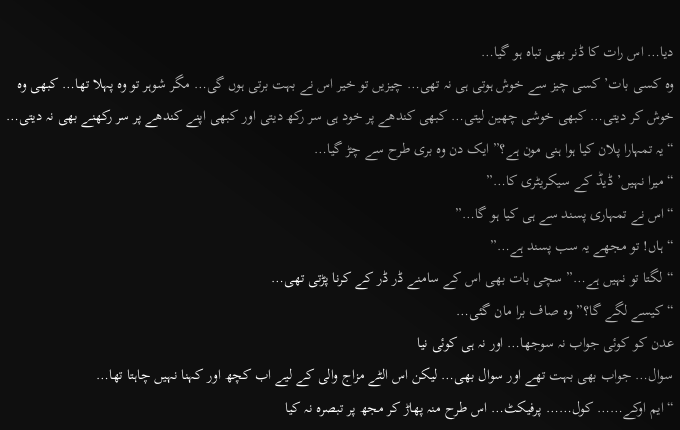دیا… اس رات کا ڈنر بھی تباہ ہو گیا…
وہ کسی بات’ کسی چیز سے خوش ہوتی ہی نہ تھی… چیزیں تو خیر اس نے بہت برتی ہوں گی… مگر شوہر تو وہ پہلا تھا… کبھی وہ خوش کر دیتی… کبھی خوشی چھین لیتی… کبھی کندھے پر خود ہی سر رکھ دیتی اور کبھی اپنے کندھے پر سر رکھنے بھی نہ دیتی…
“یہ تمہارا پلان کیا ہوا ہنی مون ہے؟” ایک دن وہ بری طرح سے چڑ گیا…
“میرا نہیں’ ڈیڈ کے سیکریٹری کا…”
“اس نے تمہاری پسند سے ہی کیا ہو گا…”
“ہاں! تو مجھے یہ سب پسند ہے…”
“لگتا تو نہیں ہے…” سچی بات بھی اس کے سامنے ڈر ڈر کے کرنا پڑتی تھی…
“کیسے لگے گا؟” وہ صاف برا مان گئی…
عدن کو کوئی جواب نہ سوجھا… اور نہ ہی کوئی نیا
سوال… جواب بھی بہت تھے اور سوال بھی… لیکن اس الٹے مزاج والی کے لیے اب کچھ اور کہنا نہیں چاہتا تھا…
“ایم اوکے…… کول…… پرفیکٹ… اس طرح منہ پھاڑ کر مجھ پر تبصرہ نہ کیا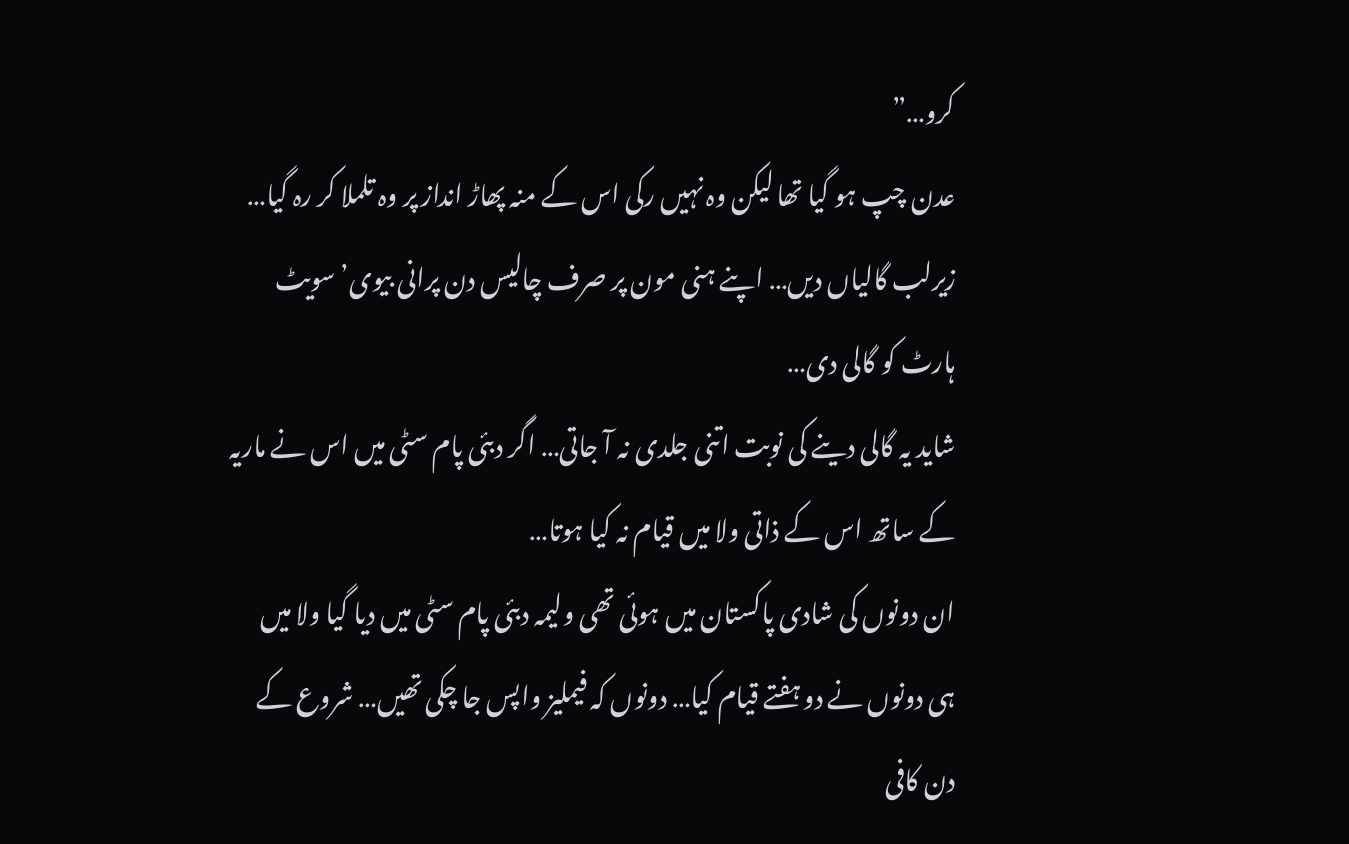کرو…”
عدن چپ ہو گیا تھا لیکن وہ نہیں رکی اس کے منہ پھاڑ انداز پر وہ تلملا کر رہ گیا… زیرلب گالیاں دیں… اپنے ہنی مون پر صرف چالیس دن پرانی بیوی’ سویٹ ہارٹ کو گالی دی…
شاید یہ گالی دینے کی نوبت اتنی جلدی نہ آ جاتی… اگر دبئی پام سٹی میں اس نے ماریہ کے ساتھ اس کے ذاتی ولا میں قیام نہ کیا ہوتا…
ان دونوں کی شادی پاکستان میں ہوئی تھی ولیمہ دبئی پام سٹی میں دیا گیا ولا میں ہی دونوں نے دو ہفتے قیام کیا… دونوں کہ فیملیز واپس جا چکی تھیں… شروع کے دن کافی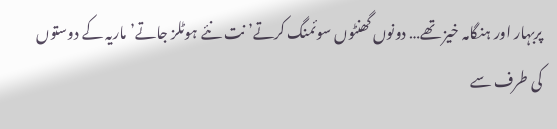پربہار اور ہنگامہ خیز تھے… دونوں گھنٹوں سوئمنگ کرتے’ نت نئے ہوٹلز جاتے’ ماریہ کے دوستوں کی طرف سے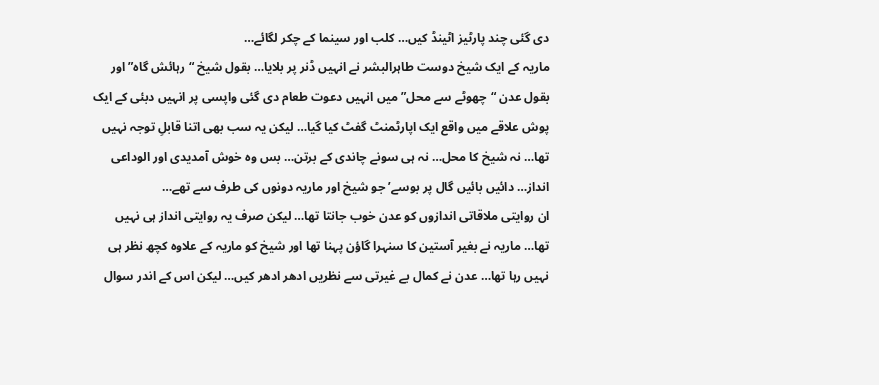دی گئی چند پارٹیز اٹینڈ کیں… کلب اور سینما کے چکر لگائے…
ماریہ کے ایک شیخ دوست طاہرالبشر نے انہیں ڈنر پر بلایا… بقول شیخ “رہائش گاہ” اور بقول عدن “چھوٹے سے محل” میں انہیں دعوت طعام دی گئی واپسی پر انہیں دبئی کے ایک پوش علاقے میں واقع ایک اپارٹمنٹ گفٹ کیا گیا… لیکن یہ سب بھی اتنا قابلِ توجہ نہیں تھا… نہ شیخ کا محل… نہ ہی سونے چاندی کے برتن… بس وہ خوش آمدیدی اور الوداعی انداز… دائیں بائیں گال پر بوسے’ جو شیخ اور ماریہ دونوں کی طرف سے تھے…
ان روایتی ملاقاتی اندازوں کو عدن خوب جانتا تھا… لیکن صرف یہ روایتی انداز ہی نہیں تھا… ماریہ نے بغیر آستین کا سنہرا گاؤن پہنا تھا اور شیخ کو ماریہ کے علاوہ کچھ نظر ہی نہیں رہا تھا… عدن نے کمال بے غیرتی سے نظریں ادھر ادھر کیں… لیکن اس کے اندر سوال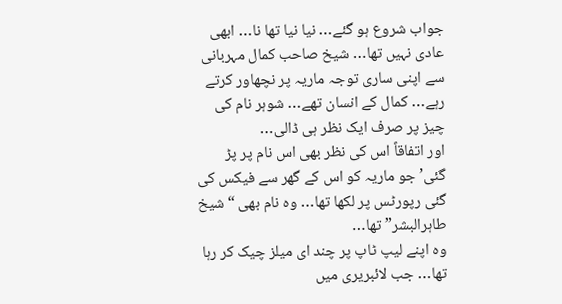جواب شروع ہو گئے… نیا نیا تھا نا… ابھی عادی نہیں تھا… شیخ صاحب کمال مہربانی سے اپنی ساری توجہ ماریہ پر نچھاور کرتے رہے… کمال کے انسان تھے… شوہر نام کی چیز پر صرف ایک نظر ہی ڈالی…
اور اتفاقاً اس کی نظر بھی اس نام پر پڑ گئی’ جو ماریہ کو اس کے گھر سے فیکس کی گئی رپورٹس پر لکھا تھا… وہ نام بھی “شیخ طاہرالبشر” تھا…
وہ اپنے لیپ ٹاپ پر چند ای میلز چیک کر رہا تھا… جب لائبریری میں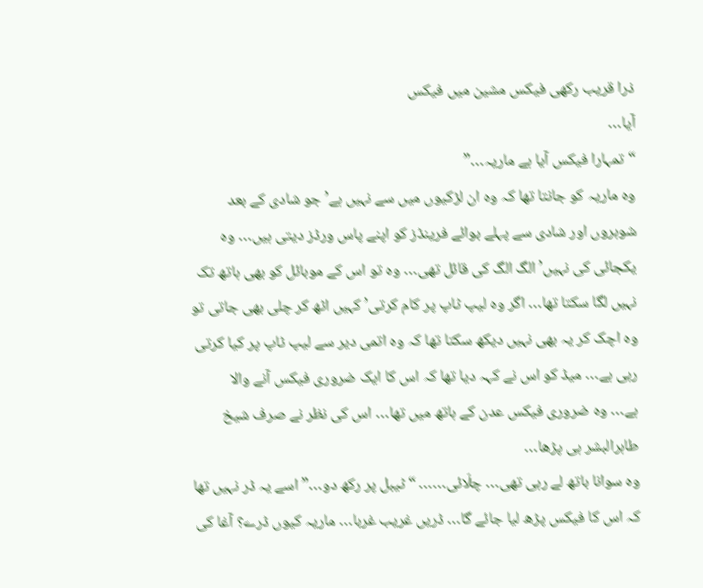ذرا قریب رکھی فیکس مشین میں فیکس
آیا…
“تمہارا فیکس آیا ہے ماریہ…”
وہ ماریہ کو جانتا تھا کہ وہ ان لڑکیوں میں سے نہیں ہے’ جو شادی کے بعد شوہروں اور شادی سے پہلے بوائے فرینڈز کو اپنے پاس ورڈز دیتی ہیں… وہ یکجائی کی نہیں’ الگ الگ کی قائل تھی… وہ تو اس کے موبائل کو بھی ہاتھ تک نہیں لگا سکتا تھا… اگر وہ لیپ ٹاپ پر کام کرتی’ کہیں اٹھ کر چلی بھی جاتی تو وہ اچک کر یہ بھی نہیں دیکھ سکتا تھا کہ وہ اتمی دیر سے لیپ ٹاپ پر کیا کرتی رہی ہے… میڈ کو اس نے کہہ دیا تھا کہ اس کا ایک ضروری فیکس آنے والا
ہے… وہ ضروری فیکس عدن کے ہاتھ میں تھا… اس کی نظر نے صرف شیخ طاہرالبشر ہی پڑھا…
وہ سوانا باتھ لے رہی تھی… چلّائی…… “ٹیبل پر رکھ دو…” اسے یہ ڈر نہیں تھا کہ اس کا فیکس پڑھ لیا جائے گا… ڈریں غریب غربا… ماریہ کیوں ڈرے؟ آغا کی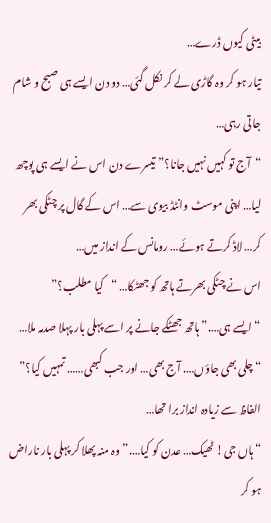بیٹی کیوں ڈرے…
تیار ہو کر وہ گاڑی لے کر نکل گئی… دو دن ایسے ہی صبح و شام جاتی رہی…
“آج تو کہیں نہیں جانا؟” تیسرے دن اس نے ایسے ہی پوچھ لیا… اپنی موسٹ وانٹڈ بیوی سے… اس کے گال پر چٹکی بھر کر… لاڈ کرتے ہوئے… رومانس کے انداز میں…
اس نے چٹکی بھرتے ہاتھ کو جھٹکا… “کیا مطلب؟”
“ایسے ہی….” ہاتھ جھٹکے جانے پر اسے پہلی بار پہلا صدمہ ملا…
“چلی بھی جاؤں…. آج بھی… اور جب کبھی…… تمہیں کیا؟” الفاظ سے زیادہ انداز برا تھا…
“ہاں جی! ٹھیک… عدن کو کیا….” وہ منہ پھلا کر پہلی بار ناراض ہو کر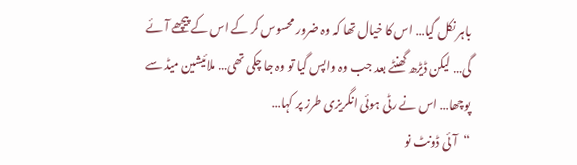باہر نکل گیا… اس کا خیال تھا کہ وہ ضرور محسوس کر کے اس کے پیچھے آئے گی… لیکن ڈیڑھ گھنٹے بعد جب وہ واپس گیا تو وہ جا چکی تھی… ملائیشین میڈ سے پوچھا… اس نے رٹی ہوئی انگریزی طرز پر کہا…
“آئی ڈونٹ نو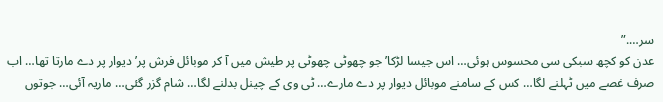سر….”
عدن کو کچھ سبکی سی محسوس ہوئی… اس جیسا لڑکا’ جو چھوٹی چھوٹی پر طیش میں آ کر موبائل فرش پر’ دیوار پر دے مارتا تھا… اب صرف غصے میں ٹہلنے لگا… کس کے سامنے موبائل دیوار پر دے مارے… ٹی وی کے چینل بدلنے لگا… شام گزر گئی… ماریہ آئی… جوتوں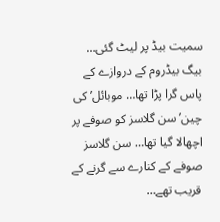سمیت بیڈ پر لیٹ گئی… بیگ بیڈروم کے دروازے کے پاس گرا پڑا تھا… موبائل’ کی چین’ سن گلاسز کو صوفے پر اچھالا گیا تھا… سن گلاسز صوفے کے کنارے سے گرنے کے قریب تھے…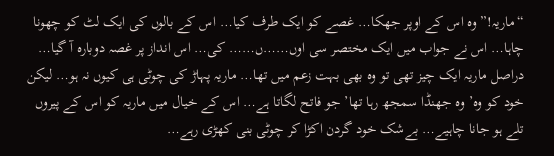“ماریہ!” وہ اس کے اوپر جھکا… غصے کو ایک طرف کیا… اس کے بالوں کی ایک لٹ کو چھونا چاہا… اس نے جواب میں ایک مختصر سی اوں……ں…… کی… اس انداز پر غصہ دوبارہ آ گیا… دراصل ماریہ ایک چیز تھی تو وہ بھی بہت زعم میں تھا… ماریہ پہاڑ کی چوٹی ہی کیوں نہ ہو… لیکن خود کو وہ’ وہ جھنڈا سمجھ رہا تھا’ جو فاتح لگاتا ہے… اس کے خیال میں ماریہ کو اس کے پیروں تلے ہو جانا چاہیے… بےشک خود گردن اکڑا کر چوٹی بنی کھڑی رہے…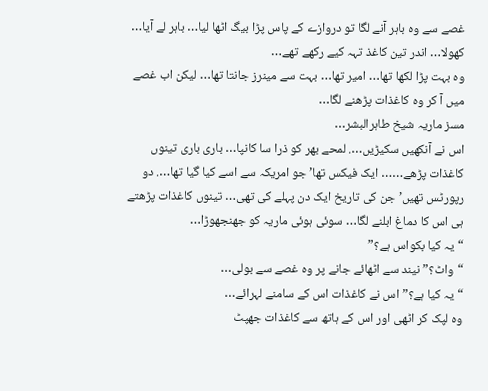غصے سے وہ باہر آنے لگا تو دروازے کے پاس پڑا بیگ اٹھا لیا… باہر لے آیا… کھولا… اندر تین کاغذ تہہ کیے رکھے تھے…
وہ بہت پڑا لکھا تھا… امیر تھا… بہت سے مینرز جانتا تھا… لیکن اب غصے میں آ کر وہ کاغذات پڑھنے لگا…
مسز ماریہ شیخ طاہرالبشر…
اس نے آنکھیں سکیڑیں…. لمحے بھر کو ذرا سا کانپا… باری باری تینوں کاغذات پڑھے…… ایک فیکس تھا’ جو امریکہ سے اسے کیا گیا تھا…. دو رپورٹس تھیں’ جن کی تاریخ ایک دن پہلے کی تھی… تینوں کاغذات پڑھتے ہی اس کا دماغ ابلنے لگا… سوئی ہوئی ماریہ کو جھنجھوڑا…
“یہ کیا بکواس ہے؟”
“واٹ؟” نیند سے اٹھائے جانے پر وہ غصے سے بولی…
“یہ کیا ہے؟” اس نے کاغذات اس کے سامنے لہرائے…
وہ لپک کر اٹھی اور اس کے ہاتھ سے کاغذات جھپٹ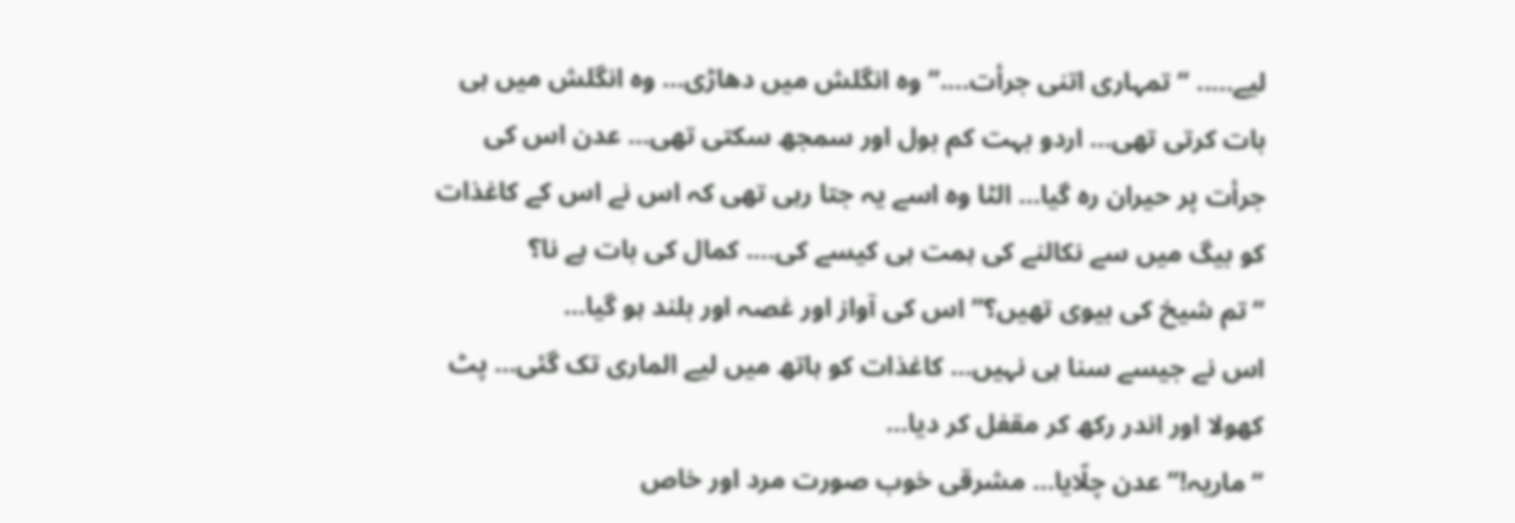لیے….. “تمہاری اتنی جرأت….” وہ انگلش میں دھاڑی… وہ انگلش میں ہی بات کرتی تھی… اردو بہت کم بول اور سمجھ سکتی تھی… عدن اس کی جرأت پر حیران رہ گیا… الٹا وہ اسے یہ جتا رہی تھی کہ اس نے اس کے کاغذات کو بیگ میں سے نکالنے کی ہمت ہی کیسے کی…. کمال کی بات ہے نا؟
“تم شیخ کی بیوی تھیں؟” اس کی آواز اور غصہ اور بلند ہو گیا…
اس نے جیسے سنا ہی نہیں… کاغذات کو ہاتھ میں لیے الماری تک گئی… پٹ کھولا اور اندر رکھ کر مقفل کر دیا…
“ماریہ!” عدن چلّایا… مشرقی خوب صورت مرد اور خاص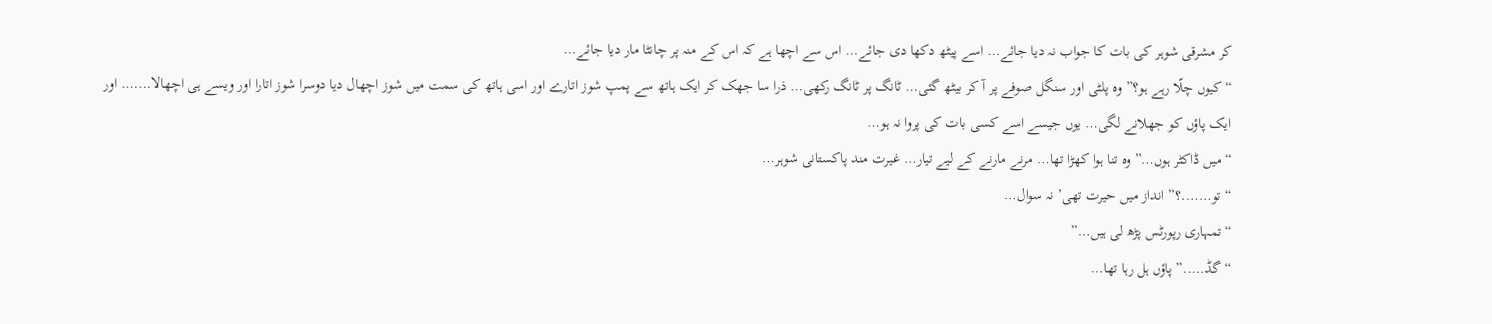کر مشرقی شوہر کی بات کا جواب نہ دیا جائے… اسے پیٹھ دکھا دی جائے… اس سے اچھا ہے کہ اس کے منہ پر چانٹا مار دیا جائے…
“کیوں چلّا رہے ہو؟” وہ پلٹی اور سنگل صوفے پر آ کر بیٹھ گئی… ٹانگ پر ٹانگ رکھی… ذرا سا جھک کر ایک ہاتھ سے پمپ شوز اتارے اور اسی ہاتھ کی سمت میں شوز اچھال دیا دوسرا شوز اتارا اور ویسے ہی اچھالا……. اور ایک پاؤں کو جھلانے لگی… یوں جیسے اسے کسی بات کی پروا نہ ہو…
“میں ڈاکٹر ہوں…” وہ تنا ہوا کھڑا تھا… مرنے مارنے کے لیے تیار… غیرت مند پاکستانی شوہر…
“تو…….؟” انداز میں حیرت تھی’ نہ سوال…
“تمہاری رپورٹس پڑھ لی ہیں…”
“گڈ…..” پاؤں ہل رہا تھا…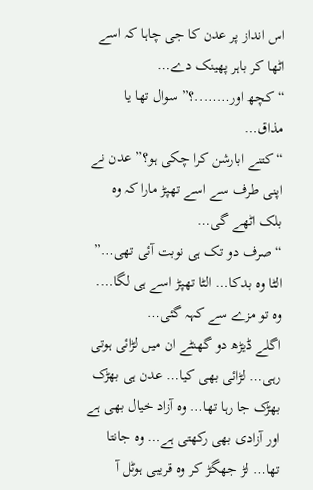اس انداز پر عدن کا جی چاہا کہ اسے اٹھا کر باہر پھینک دے…
“کچھ اور……..؟” سوال تھا یا مذاق…
“کتنے ابارشن کرا چکی ہو؟” عدن نے اپنی طرف سے اسے تھپڑ مارا کہ وہ بلک اٹھے گی…
“صرف دو تک ہی نوبت آئی تھی…” الٹا وہ بدکا… الٹا تھپڑ اسے ہی لگا…. وہ تو مزے سے کہہ گئی…
اگلے ڈیڑھ دو گھنٹے ان میں لڑائی ہوتی رہی… لڑائی بھی کیا… عدن ہی بھڑک بھڑک جا رہا تھا… وہ آزاد خیال بھی ہے اور آزادی بھی رکھتی ہے… وہ جانتا تھا… لڑ جھگڑ کر وہ قریبی ہوٹل آ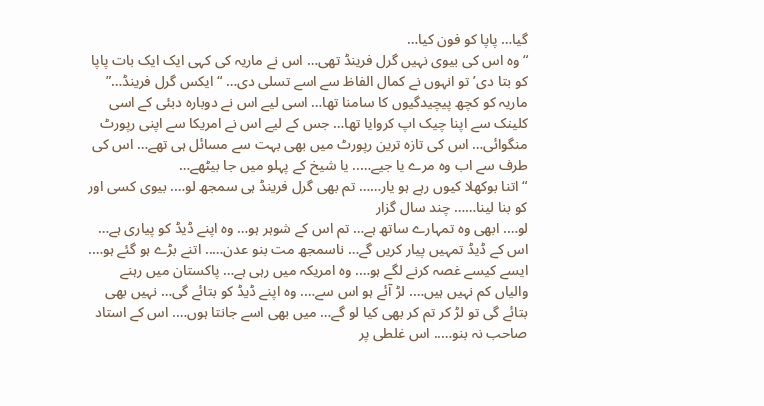گیا… پاپا کو فون کیا…
“وہ اس کی بیوی نہیں گرل فرینڈ تھی… اس نے ماریہ کی کہی ایک ایک بات پاپا کو بتا دی’ تو انہوں نے کمال الفاظ سے اسے تسلی دی… “ایکس گرل فرینڈ…”
ماریہ کو کچھ پیچیدگیوں کا سامنا تھا… اسی لیے اس نے دوبارہ دبئی کے اسی کلینک سے اپنا چیک اپ کروایا تھا… جس کے لیے اس نے امریکا سے اپنی رپورٹ منگوائی… اس کی تازہ ترین رپورٹ میں بھی بہت سے مسائل ہی تھے… اس کی طرف سے اب وہ مرے یا جیے….. یا شیخ کے پہلو میں جا بیٹھے…
“اتنا بوکھلا کیوں رہے ہو یار…… تم بھی گرل فرینڈ ہی سمجھ لو…. بیوی کسی اور کو بنا لینا…… چند سال گزار
لو…. ابھی وہ تمہارے ساتھ ہے… تم اس کے شوہر ہو… وہ اپنے ڈیڈ کو پیاری ہے… اس کے ڈیڈ تمہیں پیار کریں گے… ناسمجھ مت بنو عدن….. اتنے بڑے ہو گئے ہو…. ایسے کیسے غصہ کرنے لگے ہو…. وہ امریکہ میں رہی ہے… پاکستان میں رہنے والیاں کم نہیں ہیں…. لڑ آئے ہو اس سے…. وہ اپنے ڈیڈ کو بتائے گی… نہیں بھی بتائے گی تو لڑ کر تم کر بھی کیا لو گے… میں بھی اسے جانتا ہوں…. اس کے استاد صاحب نہ بنو….. اس غلطی پر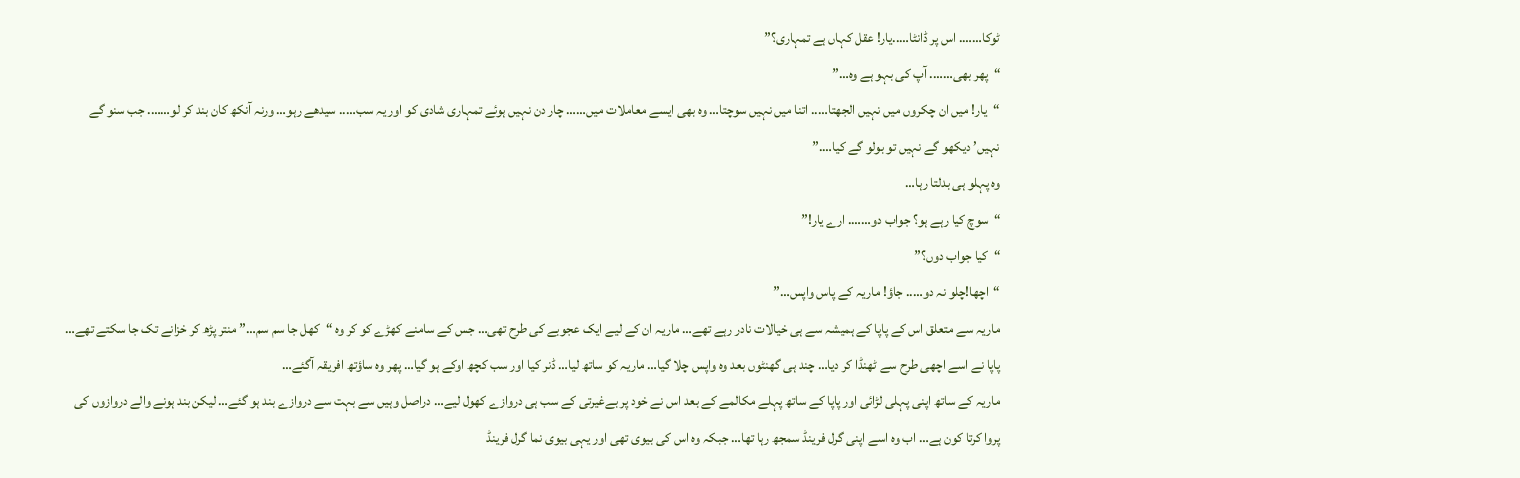ٹوکا……. اس پر ڈانٹا…..یار! عقل کہاں ہے تمہاری؟”
“پھر بھی……. آپ کی بہو ہے وہ…”
“یار! میں ان چکروں میں نہیں الجھتا….. اتنا میں نہیں سوچتا… وہ بھی ایسے معاملات میں…… چار دن نہیں ہوئے تمہاری شادی کو اور یہ سب….. سیدھے رہو… ورنہ آنکھ کان بند کر لو……. جب سنو گے نہیں’ دیکھو گے نہیں تو بولو گے کیا….”
وہ پہلو ہی بدلتا رہا…
“سوچ کیا رہے ہو؟ جواب دو……. ارے یار!”
“کیا جواب دوں؟”
“اچھا!چلو نہ دو….. جاؤ! ماریہ کے پاس واپس…”
ماریہ سے متعلق اس کے پاپا کے ہمیشہ سے ہی خیالات نادر رہے تھے… ماریہ ان کے لیے ایک عجوبے کی طرح تھی… جس کے سامنے کھڑے کو کر وہ “کھل جا سم سم…” منتر پڑھ کر خزانے تک جا سکتے تھے…
پاپا نے اسے اچھی طرح سے ٹھنڈا کر دیا… چند ہی گھنٹوں بعد وہ واپس چلا گیا… ماریہ کو ساتھ لیا… ڈنر کیا اور سب کچھ اوکے ہو گیا… پھر وہ ساؤتھ افریقہ آگئے…
ماریہ کے ساتھ اپنی پہلی لڑائی اور پاپا کے ساتھ پہلے مکالمے کے بعد اس نے خود پر بےغیرتی کے سب ہی دروازے کھول لیے… دراصل وہیں سے بہت سے دروازے بند ہو گئے… لیکن بند ہونے والے دروازوں کی پروا کرتا کون ہے… اب وہ اسے اپنی گرل فرینڈ سمجھ رہا تھا… جبکہ وہ اس کی بیوی تھی اور یہی بیوی نما گرل فرینڈ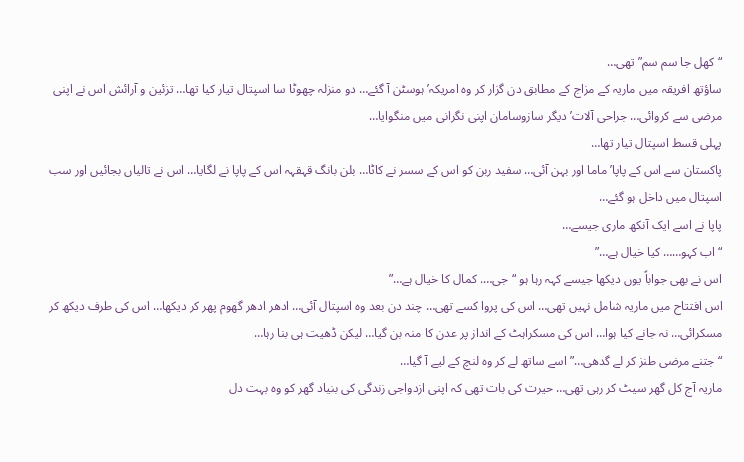“کھل جا سم سم” تھی…
ساؤتھ افریقہ میں ماریہ کے مزاج کے مطابق دن گزار کر وہ امریکہ’ ہوسٹن آ گئے… دو منزلہ چھوٹا سا اسپتال تیار کیا تھا… تزئین و آرائش اس نے اپنی مرضی سے کروائی… جراحی آلات’ دیگر سازوسامان اپنی نگرانی میں منگوایا…
پہلی قسط اسپتال تیار تھا…
پاکستان سے اس کے پاپا’ ماما اور بہن آئی… سفید ربن کو اس کے سسر نے کاٹا… بلن بانگ قہقہہ اس کے پاپا نے لگایا… اس نے تالیاں بجائیں اور سب اسپتال میں داخل ہو گئے…
پاپا نے اسے ایک آنکھ ماری جیسے…
“اب کہو…… کیا خیال ہے…”
اس نے بھی جواباً یوں دیکھا جیسے کہہ رہا ہو “جی…. کمال کا خیال ہے…”
اس افتتاح میں ماریہ شامل نہیں تھی… اس کی پروا کسے تھی… چند دن بعد وہ اسپتال آئی… ادھر ادھر گھوم پھر کر دیکھا… اس کی طرف دیکھ کر مسکرائی… نہ جانے کیا ہوا… اس کی مسکراہٹ کے انداز پر عدن کا منہ بن گیا… لیکن ڈھیت ہی بنا رہا…
“جتنے مرضی طنز کر لے گدھی…” اسے ساتھ لے کر وہ لنچ کے لیے آ گیا…
ماریہ آج کل گھر سیٹ کر رہی تھی… حیرت کی بات تھی کہ اپنی ازدواجی زندگی کی بنیاد گھر کو وہ بہت دل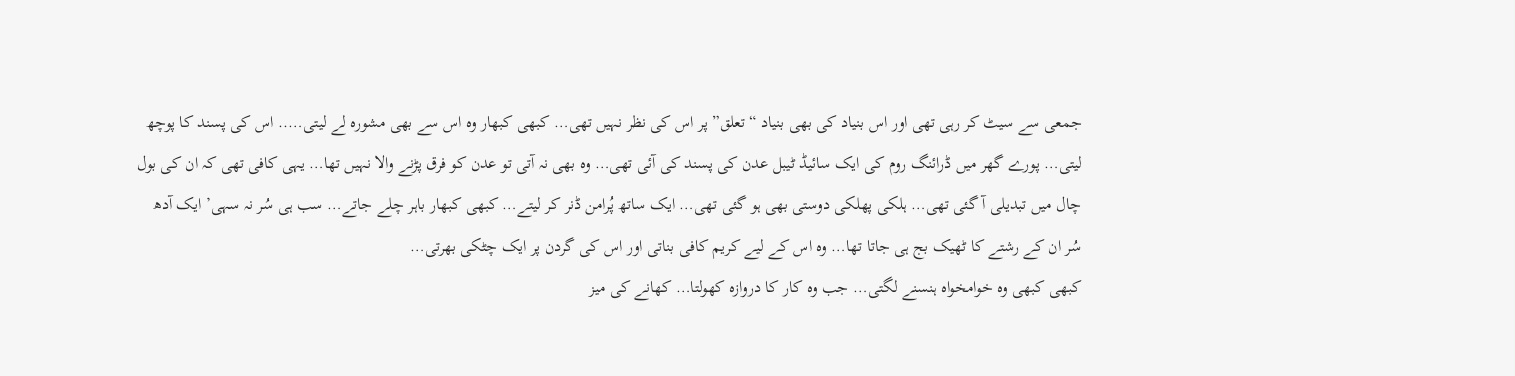جمعی سے سیٹ کر رہی تھی اور اس بنیاد کی بھی بنیاد “تعلق” پر اس کی نظر نہیں تھی… کبھی کبھار وہ اس سے بھی مشورہ لے لیتی….. اس کی پسند کا پوچھ لیتی… پورے گھر میں ڈرائنگ روم کی ایک سائیڈ ٹیبل عدن کی پسند کی آئی تھی… وہ بھی نہ آتی تو عدن کو فرق پڑنے والا نہیں تھا… یہی کافی تھی کہ ان کی بول چال میں تبدیلی آ گئی تھی… ہلکی پھلکی دوستی بھی ہو گئی تھی… ایک ساتھ پُرامن ڈنر کر لیتے… کبھی کبھار باہر چلے جاتے… سب ہی سُر نہ سہی’ ایک آدھ سُر ان کے رشتے کا ٹھیک بج ہی جاتا تھا… وہ اس کے لیے کریم کافی بناتی اور اس کی گردن پر ایک چٹکی بھرتی…
کبھی کبھی وہ خوامخواہ ہنسنے لگتی… جب وہ کار کا دروازہ کھولتا… کھانے کی میز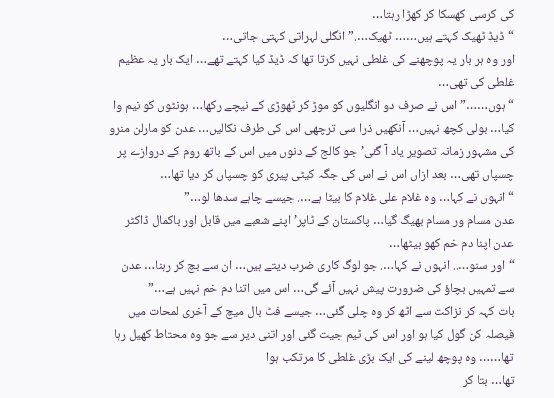کی کرسی کھسکا کر کھڑا رہتا…
“ڈیڈ ٹھیک کہتے ہیں…… ٹھیک….” انگلی لہراتی کہتی جاتی…
اور وہ ہر بار یہ پوچھنے کی غلطی نہیں کرتا تھا کہ ڈیڈ کیا کہتے تھے… ایک بار یہ عظیم غلطی کی تھی…
“ہوں……” اس نے صرف دو انگلیوں کو موڑ کر ٹھوڑی کے نیچے رکھا… ہونٹوں کو نیم وا کیا… بولی کچھ نہیں… آنکھیں ذرا سی ترچھی اس کی طرف نکالیں… عدن کو مارلن منرو کی مشہور زمانہ تصویر یاد آ گئی’ جو کالج کے دنوں میں اس کے باتھ روم کے دروازے پر چسپاں تھی… بعد ازاں اس نے اس کی جگہ کیٹی پیری کو چسپاں کر دیا تھا…
“انہوں نے کہا… وہ غلام علی غلام کا بیٹا ہے…. جیسے چاہے سدھا لو…”
عدن مسام ور مسام بھیگ گیا… پاکستان کے ٹاپر’ اپنے شعبے میں قابل اور باکمال ڈاکٹر عدن اپنا دم خم کھو بیٹھا…
“اور سنو….. انہوں نے کہا…. جو لوگ کاری ضرب دیتے ہیں… ان سے بچ کر رہنا… عدن سے تمہیں بچاؤ کی ضرورت پیش نہیں آئے گی… اس میں اتنا دم خم نہیں ہے…”
بات کہہ کر نزاکت سے اٹھ کر وہ چلی گئی… جیسے فٹ بال میچ کے آخری لمحات میں فیصلہ کن گول کیا ہو اور اس کی ٹیم جیت گئی اور اتنی دیر سے جو وہ محتاط کھیل رہا
تھا…… وہ پوچھ لینے کی ایک بڑی غلطی کا مرتکب ہوا
تھا… بتا کر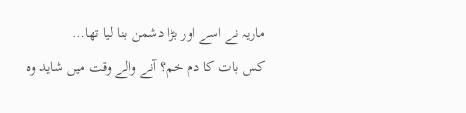ماریہ نے اسے اور بڑا دشمن بنا لیا تھا…
کس بات کا دم خم؟ آنے والے وقت میں شاید وہ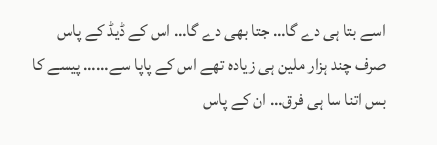اسے بتا ہی دے گا… جتا بھی دے گا… اس کے ڈیڈ کے پاس صرف چند ہزار ملین ہی زیادہ تھے اس کے پاپا سے…… پیسے کا بس اتنا سا ہی فرق… ان کے پاس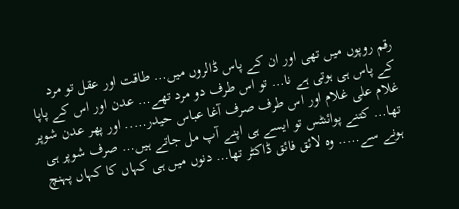رقم روپوں میں تھی اور ان کے پاس ڈالروں میں… طاقت اور عقل تو مرد کے پاس ہی ہوتی ہے نا… تو اس طرف دو مرد تھے… عدن اور اس کے پاپا غلام علی غلام اور اس طرف صرف آغا عباس حیدر….. اور پھر عدن شوپر تھا… کتنے پوائنٹس تو ایسے ہی اپنے آپ مل جاتے ہیں… صرف شوپر ہی ہونے سے….. وہ لائق فائق ڈاکٹر تھا… دنوں میں ہی کہاں کا کہاں پہنچ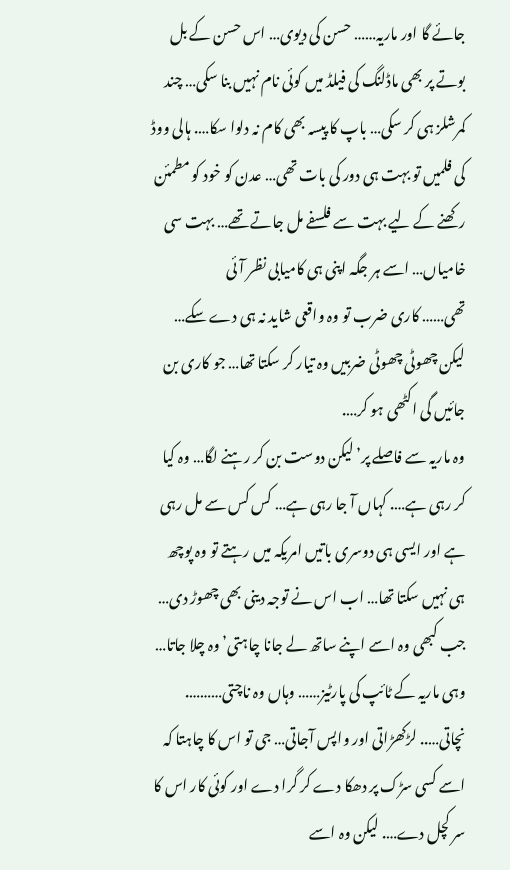جائے گا اور ماریہ…… حسن کی دیوی… اس حسن کے بل بوتے پر بھی ماڈلنگ کی فیلڈ میں کوئی نام نہیں بنا سکی… چند کمرشلز ہی کر سکی… باپ کا پیسہ بھی کام نہ دلوا سکا…. ہالی ووڈ کی فلمیں تو بہت ہی دور کی بات تھی… عدن کو خود کو مطمئن رکھنے کے لیے بہت سے فلسفے مل جاتے تھے… بہت سی خامیاں… اسے ہر جگہ اپنی ہی کامیابی نظر آئی
تھی…… کاری ضرب تو وہ واقعی شاید نہ ہی دے سکے… لیکن چھوٹی چھوٹی ضربیں وہ تیار کر سکتا تھا… جو کاری بن جائیں گی اکٹھی ہو کر….
وہ ماریہ سے فاصلے پر’ لیکن دوست بن کر رہنے لگا… وہ کیا کر رہی ہے…. کہاں آ جا رہی ہے… کس کس سے مل رہی ہے اور ایسی ہی دوسری باتیں امریکہ میں رہتے تو وہ پوچھ ہی نہیں سکتا تھا… اب اس نے توجہ دینی بھی چھوڑ دی… جب کبھی وہ اسے اپنے ساتھ لے جانا چاہتی’ وہ چلا جاتا… وہی ماریہ کے ٹائپ کی پارٹیز…… وہاں وہ ناچتی……….
نچاتی….. لڑکھڑاتی اور واپس آجاتی… جی تو اس کا چاہتا کہ اسے کسی سڑک پر دھکا دے کر گرا دے اور کوئی کار اس کا سر کچل دے…. لیکن وہ اسے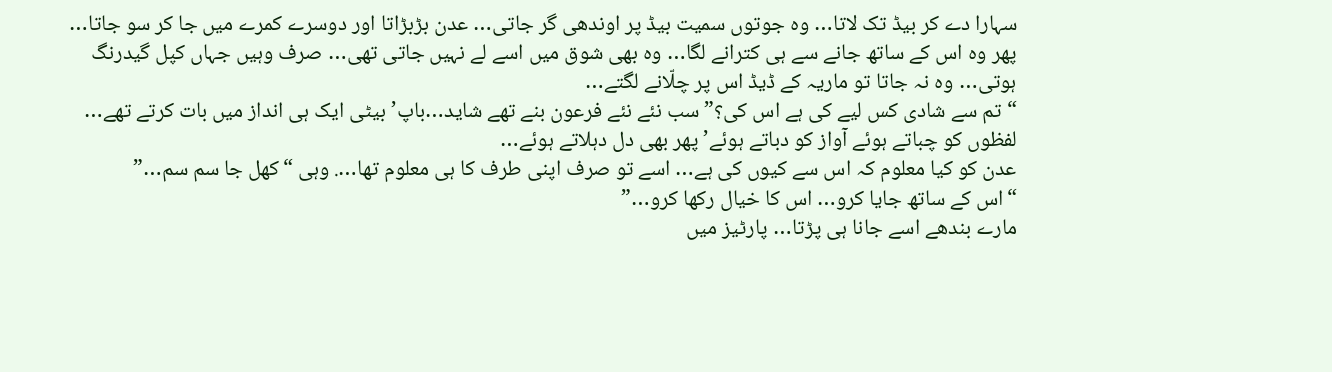سہارا دے کر بیڈ تک لاتا… وہ جوتوں سمیت بیڈ پر اوندھی گر جاتی… عدن بڑبڑاتا اور دوسرے کمرے میں جا کر سو جاتا… پھر وہ اس کے ساتھ جانے سے ہی کترانے لگا… وہ بھی شوق میں اسے لے نہیں جاتی تھی… صرف وہیں جہاں کپل گیدرنگ ہوتی… وہ نہ جاتا تو ماریہ کے ڈیڈ اس پر چلّانے لگتے…
“تم سے شادی کس لیے کی ہے اس کی؟” سب نئے نئے فرعون بنے تھے شاید…باپ’ بیٹی ایک ہی انداز میں بات کرتے تھے… لفظوں کو چباتے ہوئے آواز کو دباتے ہوئے’ پھر بھی دل دہلاتے ہوئے…
عدن کو کیا معلوم کہ اس سے کیوں کی ہے… اسے تو صرف اپنی طرف کا ہی معلوم تھا…. وہی “کھل جا سم سم…”
“اس کے ساتھ جایا کرو… اس کا خیال رکھا کرو…”
مارے بندھے اسے جانا ہی پڑتا… پارٹیز میں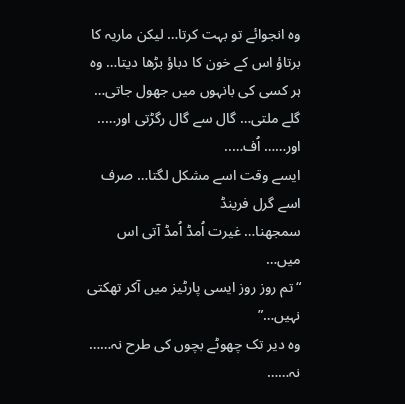وہ انجوائے تو بہت کرتا… لیکن ماریہ کا برتاؤ اس کے خون کا دباؤ بڑھا دیتا… وہ ہر کسی کی بانہوں میں جھول جاتی… گلے ملتی… گال سے گال رگڑتی اور….. اور…… اُف…..
ایسے وقت اسے مشکل لگتا… صرف اسے گرل فرینڈ
سمجھنا… غیرت اُمڈ اُمڈ آتی اس میں…
“تم روز روز ایسی پارٹیز میں آکر تھکتی نہیں…”
وہ دیر تک چھوٹے بچوں کی طرح نہ…… نہ……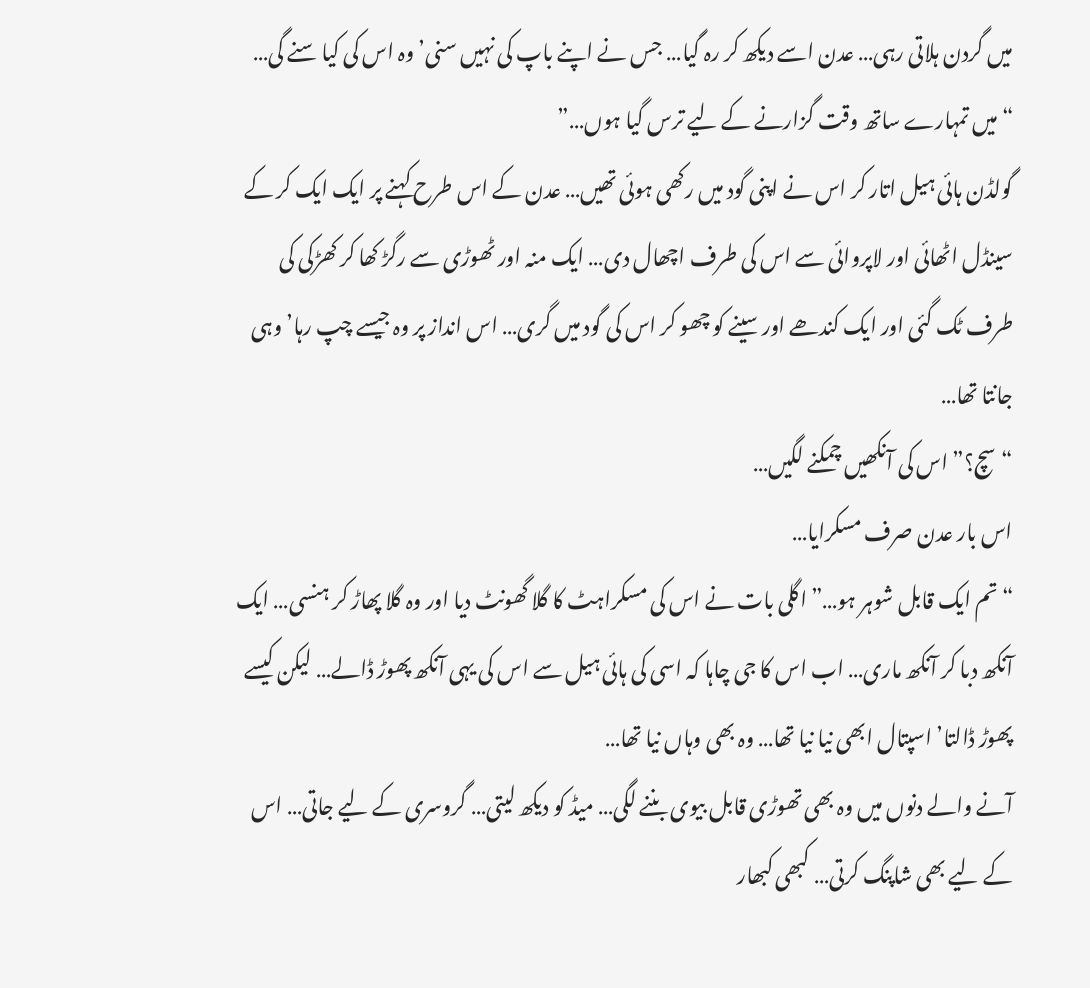میں گردن ہلاتی رہی… عدن اسے دیکھ کر رہ گیا… جس نے اپنے باپ کی نہیں سنی’ وہ اس کی کیا سنے گی…
“میں تمہارے ساتھ وقت گزارنے کے لیے ترس گیا ہوں…”
گولڈن ہائی ہیل اتار کر اس نے اپنی گود میں رکھی ہوئی تھیں… عدن کے اس طرح کہنے پر ایک ایک کر کے سینڈل اٹھائی اور لاپروائی سے اس کی طرف اچھال دی… ایک منہ اور ٹھوڑی سے رگڑ کھا کر کھڑکی کی طرف ٹک گئی اور ایک کندھے اور سینے کو چھو کر اس کی گود میں گری… اس انداز پر وہ جیسے چپ رہا’ وہی جانتا تھا…
“سچ؟” اس کی آنکھیں چمکنے لگیں…
اس بار عدن صرف مسکرایا…
“تم ایک قابل شوہر ہو…” اگلی بات نے اس کی مسکراہٹ کا گلا گھونٹ دیا اور وہ گلا پھاڑ کر ہنسی… ایک آنکھ دبا کر آنکھ ماری… اب اس کا جی چاہا کہ اسی کی ہائی ہیل سے اس کی یہی آنکھ پھوڑ ڈالے… لیکن کیسے پھوڑ ڈالتا’ اسپتال ابھی نیا نیا تھا… وہ بھی وہاں نیا تھا…
آنے والے دنوں میں وہ بھی تھوڑی قابل بیوی بننے لگی… میڈ کو دیکھ لیتی… گروسری کے لیے جاتی… اس کے لیے بھی شاپنگ کرتی… کبھی کبھار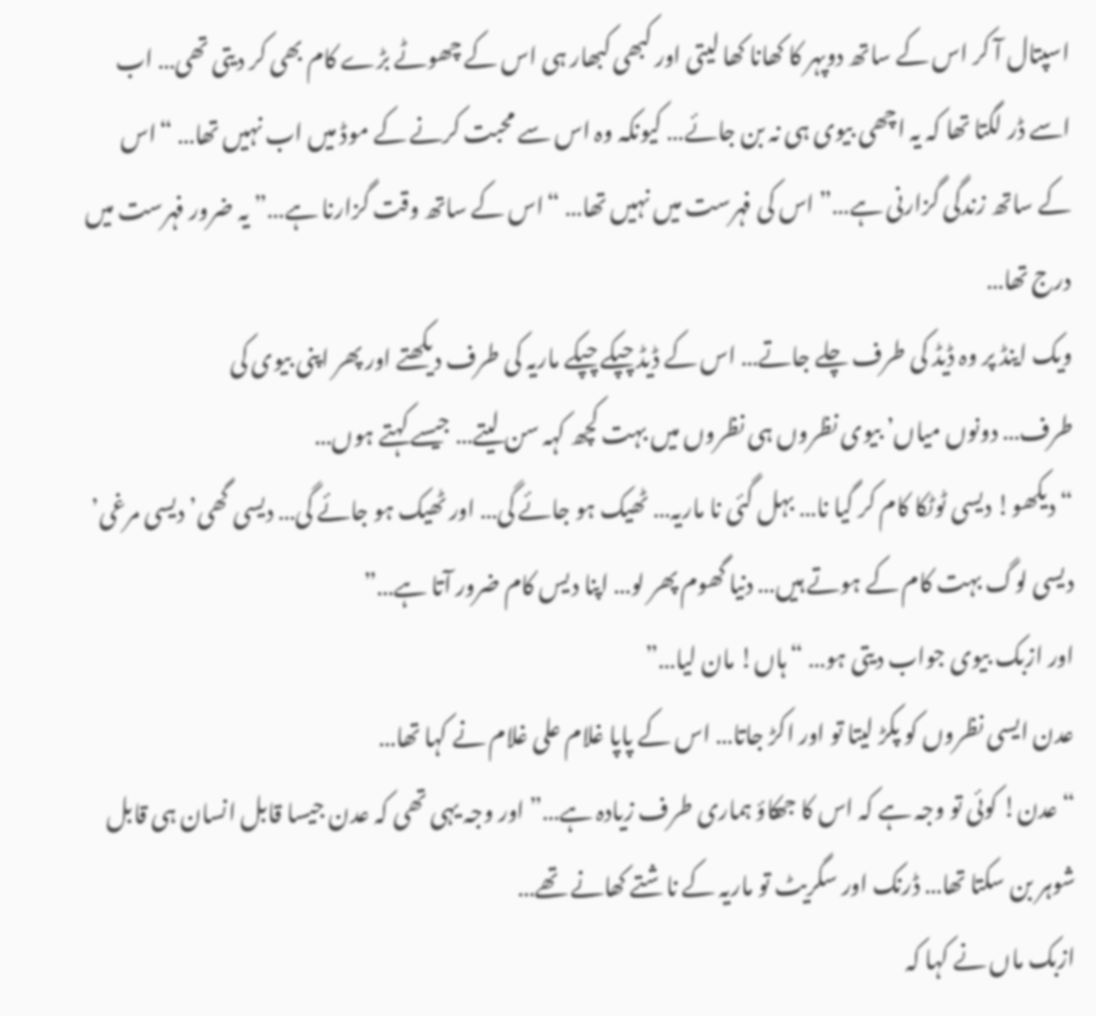اسپتال آ کر اس کے ساتھ دوپہر کا کھانا کھا لیتی اور کبھی کبھار ہی اس کے چھوٹے بڑے کام بھی کر دیتی تھی… اب اسے ڈر لگتا تھا کہ یہ اچھی بیوی ہی نہ بن جائے… کیونکہ وہ اس سے محبت کرنے کے موڈ میں اب نہیں تھا… “اس کے ساتھ زندگی گزارنی ہے…” اس کی فہرست میں نہیں تھا… “اس کے ساتھ وقت گزارنا ہے…” یہ ضرور فہرست میں درج تھا…
ویک اینڈ پر وہ ڈیڈ کی طرف چلے جاتے… اس کے ڈیڈ چپکے چپکے ماریہ کی طرف دیکھتے اور پھر اپنی بیوی کی
طرف… دونوں میاں’ بیوی نظروں ہی نظروں میں بہت کچھ کہہ سن لیتے… جیسے کہتے ہوں…
“دیکھو! دیسی ٹوٹکا کام کر گیا نا… بہل گئی نا ماریہ… ٹھیک ہو جائے گی… اور ٹھیک ہو جائے گی… دیسی گھی’ دیسی مرغی’ دیسی لوگ بہت کام کے ہوتے ہیں… دنیا گھوم پھر لو… اپنا دیس کام ضرور آتا ہے…”
اور ازبک بیوی جواب دیتی ہو… “ہاں! مان لیا…”
عدن ایسی نظروں کو پکڑ لیتا تو اور اکڑ جاتا… اس کے پاپا غلام علی غلام نے کہا تھا…
“عدن! کوئی تو وجہ ہے کہ اس کا جھکاؤ ہماری طرف زیادہ ہے…” اور وجہ یہی تھی کہ عدن جیسا قابل انسان ہی قابل شوہر بن سکتا تھا… ڈرنک اور سگریٹ تو ماریہ کے ناشتے کھانے تھے…
ازبک ماں نے کہا کہ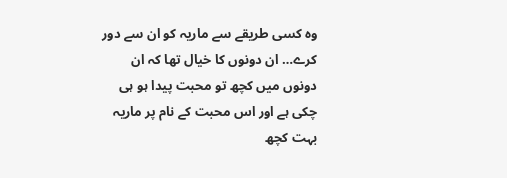وہ کسی طریقے سے ماریہ کو ان سے دور کرے… ان دونوں کا خیال تھا کہ ان دونوں میں کچھ تو محبت پیدا ہو ہی چکی ہے اور اس محبت کے نام پر ماریہ بہت کچھ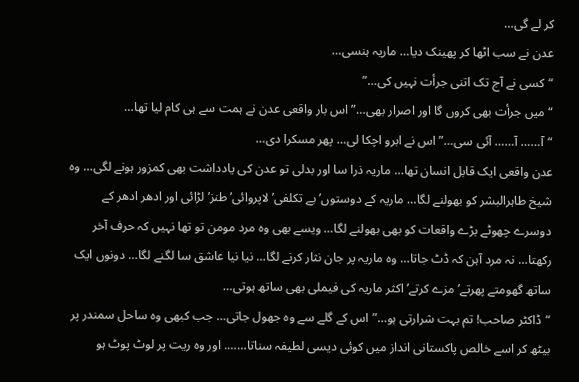کر لے گی…
عدن نے سب اٹھا کر پھینک دیا… ماریہ ہنسی…
“کسی نے آج تک اتنی جرأت نہیں کی…”
“میں جرأت بھی کروں گا اور اصرار بھی…” اس بار واقعی عدن نے ہمت سے ہی کام لیا تھا…
“آ…… آ…… آئی سی…” اس نے ابرو اچکا لی… پھر مسکرا دی…
عدن واقعی ایک قابل انسان تھا… ماریہ ذرا سا اور بدلی تو عدن کی یادداشت بھی کمزور ہونے لگی… وہ شیخ طاہرالبشر کو بھولنے لگا… ماریہ کے دوستوں’ بے تکلفی’ لاپروائی’ طنز’ لڑائی اور ادھر ادھر کے دوسرے چھوٹے بڑے واقعات کو بھی بھولنے لگا… ویسے بھی وہ مرد مومن تو تھا نہیں کہ حرف آخر رکھتا… نہ مرد آہن کہ ڈٹ جاتا… وہ ماریہ پر جان نثار کرنے لگا… نیا نیا عاشق سا لگنے لگا… دونوں ایک ساتھ گھومتے پھرتے’ مزے کرتے’ اکثر ماریہ کی فیملی بھی ساتھ ہوتی…
“ڈاکٹر صاحب! تم بہت شرارتی ہو…” اس کے گلے سے وہ جھول جاتی… جب کبھی وہ ساحل سمندر پر بیٹھ کر اسے خالص پاکستانی انداز میں کوئی دیسی لطیفہ سناتا……. اور وہ ریت پر لوٹ پوٹ ہو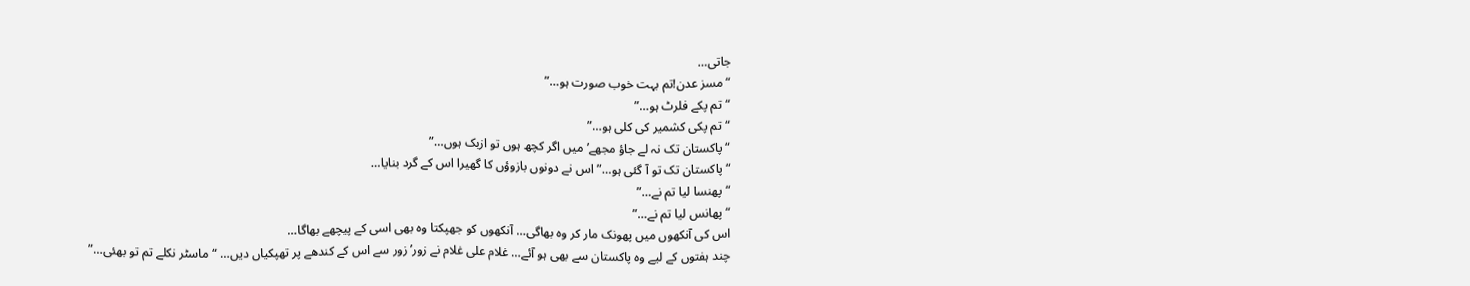جاتی…
“مسز عدن!تم بہت خوب صورت ہو…”
“تم پکے فلرٹ ہو…”
“تم پکی کشمیر کی کلی ہو…”
“پاکستان تک نہ لے جاؤ مجھے’ میں اگر کچھ ہوں تو ازبک ہوں…”
“پاکستان تک تو آ گئی ہو…” اس نے دونوں بازوؤں کا گھیرا اس کے گرد بنایا…
“پھنسا لیا تم نے…”
“پھانس لیا تم نے…”
اس کی آنکھوں میں پھونک مار کر وہ بھاگی… آنکھوں کو جھپکتا وہ بھی اسی کے پیچھے بھاگا…
چند ہفتوں کے لیے وہ پاکستان سے بھی ہو آئے… غلام علی غلام نے زور’ زور سے اس کے کندھے پر تھپکیاں دیں… “ماسٹر نکلے تم تو بھئی…”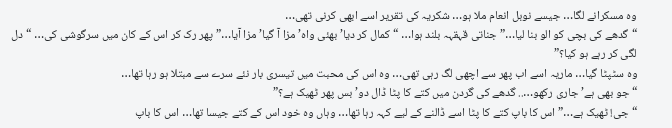وہ مسکرانے لگا… جیسے نوبل انعام ملا ہو… شکریہ کی تقریر اسے ابھی کرنی تھی…
“گدھے کی بچی کو الو بنا لیا…” جناتی قہقہہ بلند ہوا… “کمال کر دیا’ بھئی واہ’ مزا آ گیا’ مزا آیا…” پھر رک کر اس کے کان میں سرگوشی کی… “دل لگی کر رہے ہو کیا؟”
وہ سٹپٹا گیا… ماریہ اسے اب پھر سے اچھی لگ رہی تھی… وہ اس کی محبت میں تیسری بار نئے سرے سے مبتلا ہو رہا تھا…
“جو بھی ہے’جاری رکھو….. گدھے کی گردن میں کتے کا پٹا ڈال دو’ بس پھر ٹھیک ہے؟”
“جی! ٹھیک ہے…” اس کا باپ کتے کا پٹا اسے ڈالنے کے لیے کہہ رہا تھا… وہاں وہ خود اس کے کتے جیسا تھا… اس کا باپ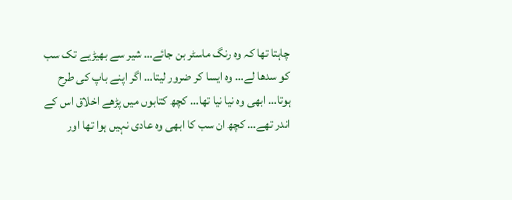چاہتا تھا کہ وہ رنگ ماسٹر بن جائے… شیر سے بھیڑیے تک سب کو سدھا لے… وہ ایسا کر ضرور لیتا… اگر اپنے باپ کی طرح ہوتا… ابھی وہ نیا نیا تھا… کچھ کتابوں میں پڑھے اخلاق اس کے اندر تھے… کچھ ان سب کا ابھی وہ عادی نہیں ہوا تھا اور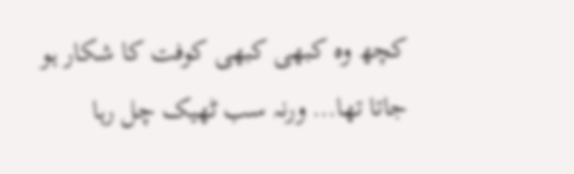کچھ وہ کبھی کبھی کوفت کا شکار ہو جاتا تھا… ورنہ سب ٹھیک چل رہا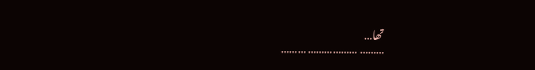تھا…
……… ……………… ………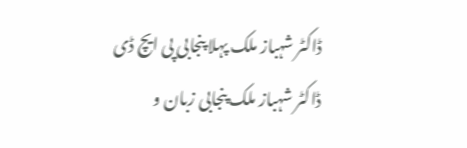ڈاکٹر شہباز ملک پہلا پنجابی پی ایچ ڈی
ڈاکٹر شہباز ملک پنجابی زبان و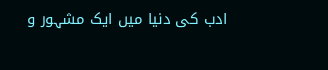ادب کی دنیا میں ایک مشہور و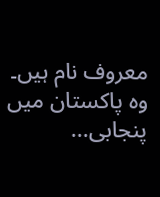معروف نام ہیں۔ وہ پاکستان میں پنجابی...